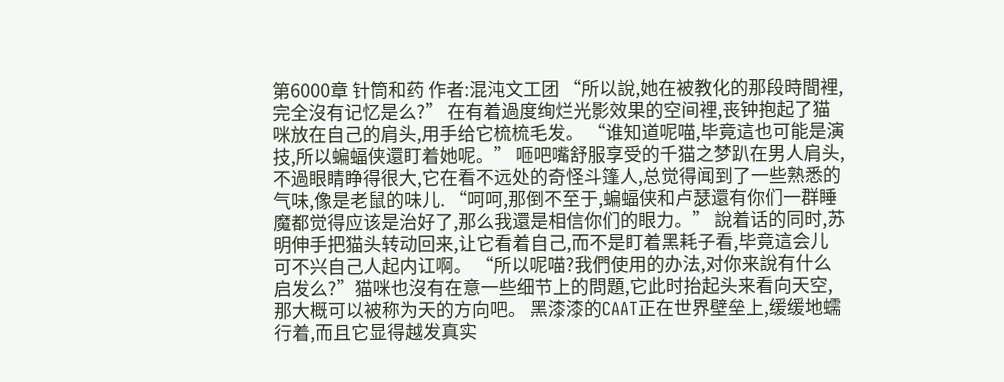第6000章 针筒和药 作者:混沌文工团 “所以說,她在被教化的那段時間裡,完全沒有记忆是么?” 在有着過度绚烂光影效果的空间裡,丧钟抱起了猫咪放在自己的肩头,用手给它梳梳毛发。 “谁知道呢喵,毕竟這也可能是演技,所以蝙蝠侠還盯着她呢。” 咂吧嘴舒服享受的千猫之梦趴在男人肩头,不過眼睛睁得很大,它在看不远处的奇怪斗篷人,总觉得闻到了一些熟悉的气味,像是老鼠的味儿. “呵呵,那倒不至于,蝙蝠侠和卢瑟還有你们一群睡魔都觉得应该是治好了,那么我還是相信你们的眼力。” 說着话的同时,苏明伸手把猫头转动回来,让它看着自己,而不是盯着黑耗子看,毕竟這会儿可不兴自己人起内讧啊。 “所以呢喵?我們使用的办法,对你来說有什么启发么?”猫咪也沒有在意一些细节上的問題,它此时抬起头来看向天空,那大概可以被称为天的方向吧。 黑漆漆的CAAT正在世界壁垒上,缓缓地蠕行着,而且它显得越发真实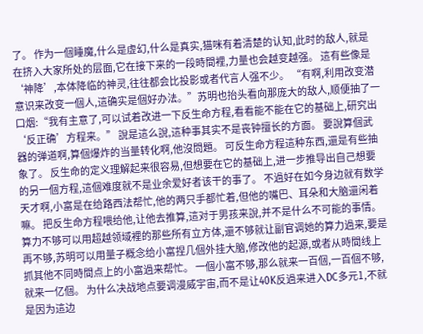了。 作为一個睡魔,什么是虚幻,什么是真实,猫咪有着清楚的认知,此时的敌人,就是在挤入大家所处的层面,它在接下来的一段時間裡,力量也会越变越强。 這有些像是‘神降’,本体降临的神灵,往往都会比投影或者代言人强不少。 “有啊,利用改变潜意识来改变一個人,這确实是個好办法。”苏明也抬头看向那庞大的敌人,顺便抽了一口烟:“我有主意了,可以试着改进一下反生命方程,看看能不能在它的基础上,研究出‘反正确’方程来。” 說是這么說,這种事其实不是丧钟擅长的方面。 要說算個武器的弹道啊,算個爆炸的当量转化啊,他沒問題。 可反生命方程這种东西,還是有些抽象了。 反生命的定义理解起来很容易,但想要在它的基础上,进一步推导出自己想要的另一個方程,這個难度就不是业余爱好者该干的事了。 不過好在如今身边就有数学天才啊,小富是在给路西法帮忙,他的两只手都忙着,但他的嘴巴、耳朵和大脑還闲着嘛。 把反生命方程喂给他,让他去推算,這对于男孩来說,并不是什么不可能的事情。 算力不够可以用超越领域裡的那些所有立方体,還不够就让副官调她的算力過来,要是再不够,苏明可以用量子概念给小富捏几個外挂大脑,修改他的起源,或者从時間线上抓其他不同時間点上的小富過来帮忙。 一個小富不够,那么就来一百個,一百個不够,就来一亿個。 为什么决战地点要调漫威宇宙,而不是让40K反過来进入DC多元1,不就是因为這边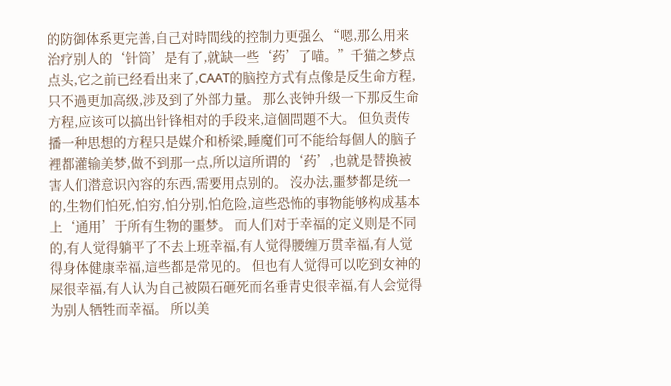的防御体系更完善,自己对時間线的控制力更强么 “嗯,那么用来治疗别人的‘针筒’是有了,就缺一些‘药’了喵。”千猫之梦点点头,它之前已经看出来了,CAAT的脑控方式有点像是反生命方程,只不過更加高级,涉及到了外部力量。 那么丧钟升级一下那反生命方程,应该可以搞出针锋相对的手段来,這個問題不大。 但负责传播一种思想的方程只是媒介和桥梁,睡魔们可不能给每個人的脑子裡都灌输美梦,做不到那一点,所以這所谓的‘药’,也就是替换被害人们潜意识內容的东西,需要用点别的。 沒办法,噩梦都是统一的,生物们怕死,怕穷,怕分别,怕危险,這些恐怖的事物能够构成基本上‘通用’于所有生物的噩梦。 而人们对于幸福的定义则是不同的,有人觉得躺平了不去上班幸福,有人觉得腰缠万贯幸福,有人觉得身体健康幸福,這些都是常见的。 但也有人觉得可以吃到女神的屎很幸福,有人认为自己被陨石砸死而名垂青史很幸福,有人会觉得为别人牺牲而幸福。 所以美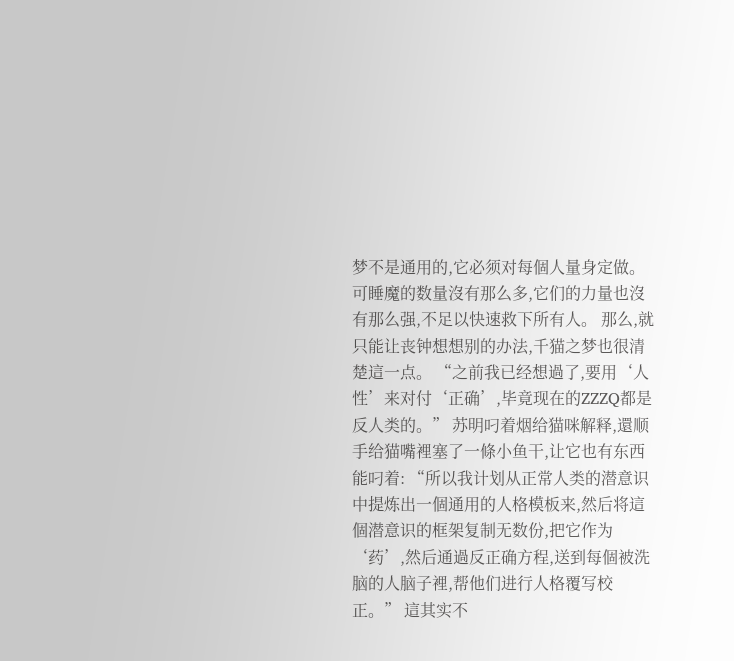梦不是通用的,它必须对每個人量身定做。 可睡魔的数量沒有那么多,它们的力量也沒有那么强,不足以快速救下所有人。 那么,就只能让丧钟想想别的办法,千猫之梦也很清楚這一点。 “之前我已经想過了,要用‘人性’来对付‘正确’,毕竟现在的ZZZQ都是反人类的。” 苏明叼着烟给猫咪解释,還顺手给猫嘴裡塞了一條小鱼干,让它也有东西能叼着: “所以我计划从正常人类的潜意识中提炼出一個通用的人格模板来,然后将這個潜意识的框架复制无数份,把它作为‘药’,然后通過反正确方程,送到每個被洗脑的人脑子裡,帮他们进行人格覆写校正。” 這其实不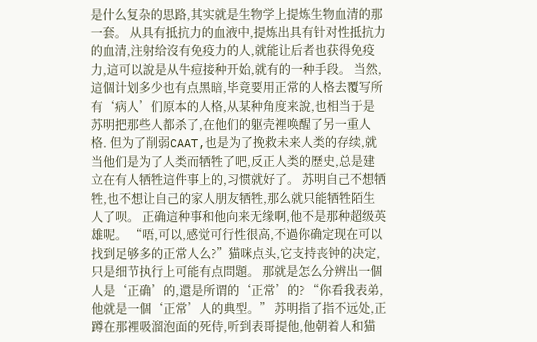是什么复杂的思路,其实就是生物学上提炼生物血清的那一套。 从具有抵抗力的血液中,提炼出具有针对性抵抗力的血清,注射给沒有免疫力的人,就能让后者也获得免疫力,這可以說是从牛痘接种开始,就有的一种手段。 当然,這個计划多少也有点黑暗,毕竟要用正常的人格去覆写所有‘病人’们原本的人格,从某种角度来說,也相当于是苏明把那些人都杀了,在他们的躯壳裡唤醒了另一重人格. 但为了削弱CAAT,也是为了挽救未来人类的存续,就当他们是为了人类而牺牲了吧,反正人类的歷史,总是建立在有人牺牲這件事上的,习惯就好了。 苏明自己不想牺牲,也不想让自己的家人朋友牺牲,那么就只能牺牲陌生人了呗。 正确這种事和他向来无缘啊,他不是那种超级英雄呢。 “唔,可以,感觉可行性很高,不過你确定现在可以找到足够多的正常人么?”猫咪点头,它支持丧钟的决定,只是细节执行上可能有点問題。 那就是怎么分辨出一個人是‘正确’的,還是所谓的‘正常’的? “你看我表弟,他就是一個‘正常’人的典型。” 苏明指了指不远处,正蹲在那裡吸溜泡面的死侍,听到表哥提他,他朝着人和猫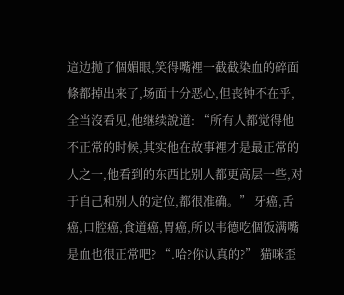這边抛了個媚眼,笑得嘴裡一截截染血的碎面條都掉出来了,场面十分恶心,但丧钟不在乎,全当沒看见,他继续說道: “所有人都觉得他不正常的时候,其实他在故事裡才是最正常的人之一,他看到的东西比别人都更高层一些,对于自己和别人的定位,都很准确。” 牙癌,舌癌,口腔癌,食道癌,胃癌,所以韦德吃個饭满嘴是血也很正常吧? “.哈?你认真的?” 猫咪歪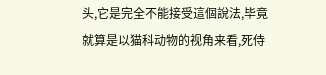头,它是完全不能接受這個說法,毕竟就算是以猫科动物的视角来看,死侍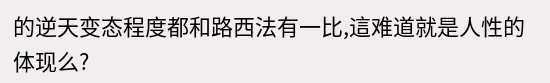的逆天变态程度都和路西法有一比,這难道就是人性的体现么?